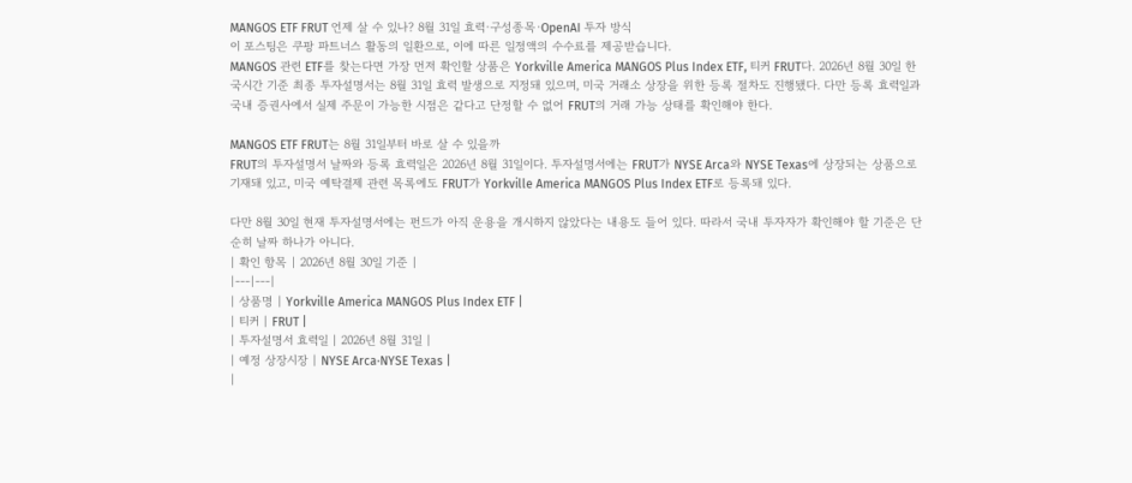MANGOS ETF FRUT 언제 살 수 있나? 8월 31일 효력·구성종목·OpenAI 투자 방식
이 포스팅은 쿠팡 파트너스 활동의 일환으로, 이에 따른 일정액의 수수료를 제공받습니다.
MANGOS 관련 ETF를 찾는다면 가장 먼저 확인할 상품은 Yorkville America MANGOS Plus Index ETF, 티커 FRUT다. 2026년 8월 30일 한국시간 기준 최종 투자설명서는 8월 31일 효력 발생으로 지정돼 있으며, 미국 거래소 상장을 위한 등록 절차도 진행됐다. 다만 등록 효력일과 국내 증권사에서 실제 주문이 가능한 시점은 같다고 단정할 수 없어 FRUT의 거래 가능 상태를 확인해야 한다.

MANGOS ETF FRUT는 8월 31일부터 바로 살 수 있을까
FRUT의 투자설명서 날짜와 등록 효력일은 2026년 8월 31일이다. 투자설명서에는 FRUT가 NYSE Arca와 NYSE Texas에 상장되는 상품으로 기재돼 있고, 미국 예탁결제 관련 목록에도 FRUT가 Yorkville America MANGOS Plus Index ETF로 등록돼 있다.

다만 8월 30일 현재 투자설명서에는 펀드가 아직 운용을 개시하지 않았다는 내용도 들어 있다. 따라서 국내 투자자가 확인해야 할 기준은 단순히 날짜 하나가 아니다.
| 확인 항목 | 2026년 8월 30일 기준 |
|---|---|
| 상품명 | Yorkville America MANGOS Plus Index ETF |
| 티커 | FRUT |
| 투자설명서 효력일 | 2026년 8월 31일 |
| 예정 상장시장 | NYSE Arca·NYSE Texas |
|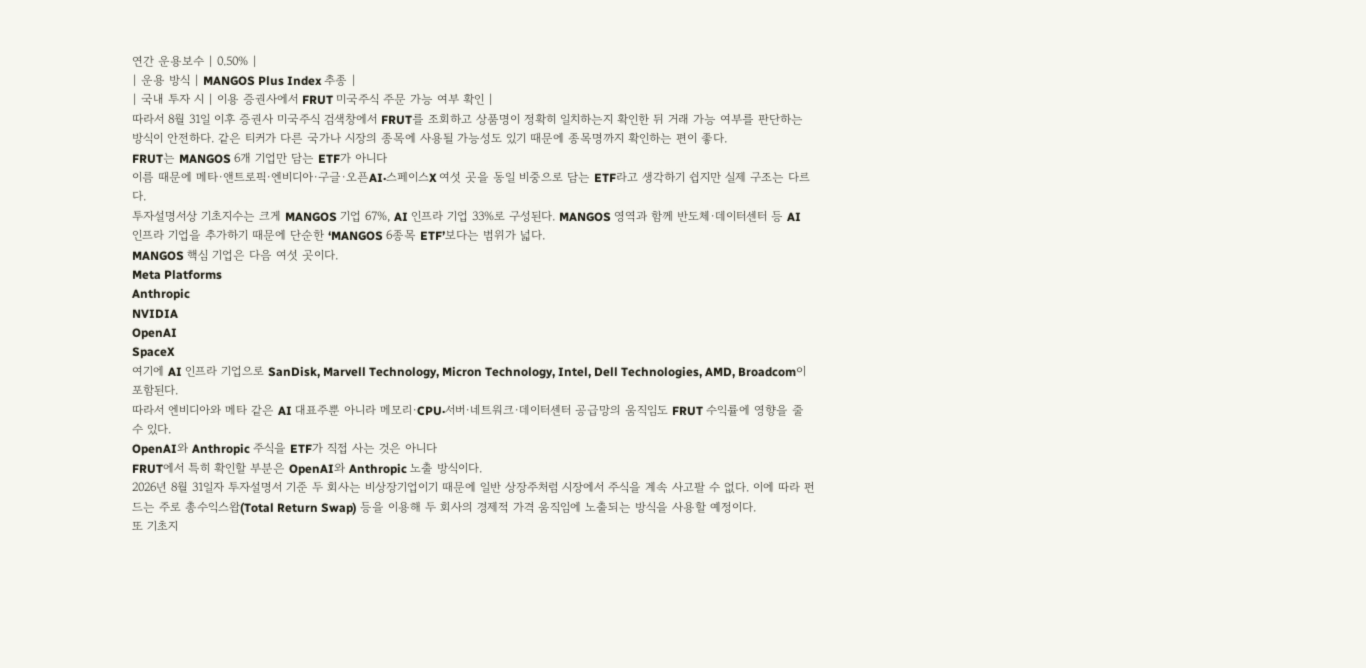연간 운용보수 | 0.50% |
| 운용 방식 | MANGOS Plus Index 추종 |
| 국내 투자 시 | 이용 증권사에서 FRUT 미국주식 주문 가능 여부 확인 |
따라서 8월 31일 이후 증권사 미국주식 검색창에서 FRUT를 조회하고 상품명이 정확히 일치하는지 확인한 뒤 거래 가능 여부를 판단하는 방식이 안전하다. 같은 티커가 다른 국가나 시장의 종목에 사용될 가능성도 있기 때문에 종목명까지 확인하는 편이 좋다.
FRUT는 MANGOS 6개 기업만 담는 ETF가 아니다
이름 때문에 메타·앤트로픽·엔비디아·구글·오픈AI·스페이스X 여섯 곳을 동일 비중으로 담는 ETF라고 생각하기 쉽지만 실제 구조는 다르다.
투자설명서상 기초지수는 크게 MANGOS 기업 67%, AI 인프라 기업 33%로 구성된다. MANGOS 영역과 함께 반도체·데이터센터 등 AI 인프라 기업을 추가하기 때문에 단순한 ‘MANGOS 6종목 ETF’보다는 범위가 넓다.
MANGOS 핵심 기업은 다음 여섯 곳이다.
Meta Platforms
Anthropic
NVIDIA
OpenAI
SpaceX
여기에 AI 인프라 기업으로 SanDisk, Marvell Technology, Micron Technology, Intel, Dell Technologies, AMD, Broadcom이 포함된다.
따라서 엔비디아와 메타 같은 AI 대표주뿐 아니라 메모리·CPU·서버·네트워크·데이터센터 공급망의 움직임도 FRUT 수익률에 영향을 줄 수 있다.
OpenAI와 Anthropic 주식을 ETF가 직접 사는 것은 아니다
FRUT에서 특히 확인할 부분은 OpenAI와 Anthropic 노출 방식이다.
2026년 8월 31일자 투자설명서 기준 두 회사는 비상장기업이기 때문에 일반 상장주처럼 시장에서 주식을 계속 사고팔 수 없다. 이에 따라 펀드는 주로 총수익스왑(Total Return Swap) 등을 이용해 두 회사의 경제적 가격 움직임에 노출되는 방식을 사용할 예정이다.
또 기초지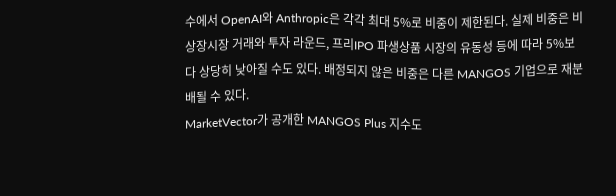수에서 OpenAI와 Anthropic은 각각 최대 5%로 비중이 제한된다. 실제 비중은 비상장시장 거래와 투자 라운드, 프리IPO 파생상품 시장의 유동성 등에 따라 5%보다 상당히 낮아질 수도 있다. 배정되지 않은 비중은 다른 MANGOS 기업으로 재분배될 수 있다.
MarketVector가 공개한 MANGOS Plus 지수도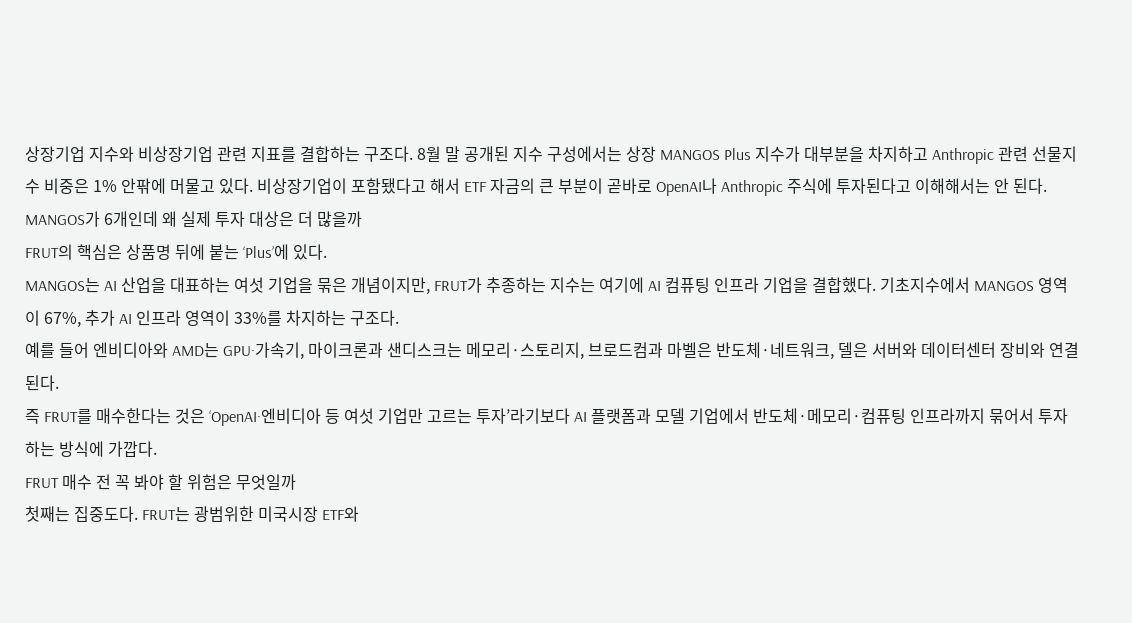상장기업 지수와 비상장기업 관련 지표를 결합하는 구조다. 8월 말 공개된 지수 구성에서는 상장 MANGOS Plus 지수가 대부분을 차지하고 Anthropic 관련 선물지수 비중은 1% 안팎에 머물고 있다. 비상장기업이 포함됐다고 해서 ETF 자금의 큰 부분이 곧바로 OpenAI나 Anthropic 주식에 투자된다고 이해해서는 안 된다.
MANGOS가 6개인데 왜 실제 투자 대상은 더 많을까
FRUT의 핵심은 상품명 뒤에 붙는 ‘Plus’에 있다.
MANGOS는 AI 산업을 대표하는 여섯 기업을 묶은 개념이지만, FRUT가 추종하는 지수는 여기에 AI 컴퓨팅 인프라 기업을 결합했다. 기초지수에서 MANGOS 영역이 67%, 추가 AI 인프라 영역이 33%를 차지하는 구조다.
예를 들어 엔비디아와 AMD는 GPU·가속기, 마이크론과 샌디스크는 메모리·스토리지, 브로드컴과 마벨은 반도체·네트워크, 델은 서버와 데이터센터 장비와 연결된다.
즉 FRUT를 매수한다는 것은 ‘OpenAI·엔비디아 등 여섯 기업만 고르는 투자’라기보다 AI 플랫폼과 모델 기업에서 반도체·메모리·컴퓨팅 인프라까지 묶어서 투자하는 방식에 가깝다.
FRUT 매수 전 꼭 봐야 할 위험은 무엇일까
첫째는 집중도다. FRUT는 광범위한 미국시장 ETF와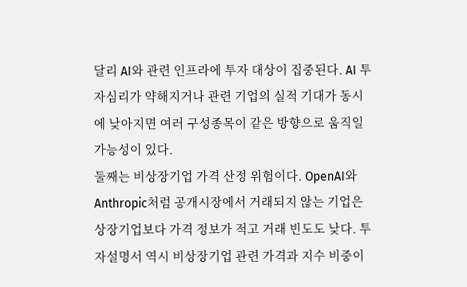달리 AI와 관련 인프라에 투자 대상이 집중된다. AI 투자심리가 약해지거나 관련 기업의 실적 기대가 동시에 낮아지면 여러 구성종목이 같은 방향으로 움직일 가능성이 있다.
둘째는 비상장기업 가격 산정 위험이다. OpenAI와 Anthropic처럼 공개시장에서 거래되지 않는 기업은 상장기업보다 가격 정보가 적고 거래 빈도도 낮다. 투자설명서 역시 비상장기업 관련 가격과 지수 비중이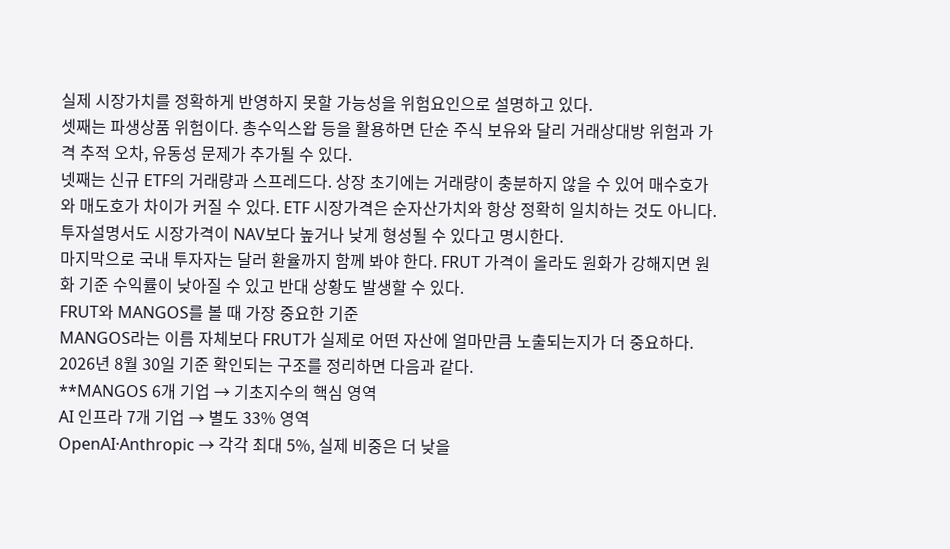실제 시장가치를 정확하게 반영하지 못할 가능성을 위험요인으로 설명하고 있다.
셋째는 파생상품 위험이다. 총수익스왑 등을 활용하면 단순 주식 보유와 달리 거래상대방 위험과 가격 추적 오차, 유동성 문제가 추가될 수 있다.
넷째는 신규 ETF의 거래량과 스프레드다. 상장 초기에는 거래량이 충분하지 않을 수 있어 매수호가와 매도호가 차이가 커질 수 있다. ETF 시장가격은 순자산가치와 항상 정확히 일치하는 것도 아니다. 투자설명서도 시장가격이 NAV보다 높거나 낮게 형성될 수 있다고 명시한다.
마지막으로 국내 투자자는 달러 환율까지 함께 봐야 한다. FRUT 가격이 올라도 원화가 강해지면 원화 기준 수익률이 낮아질 수 있고 반대 상황도 발생할 수 있다.
FRUT와 MANGOS를 볼 때 가장 중요한 기준
MANGOS라는 이름 자체보다 FRUT가 실제로 어떤 자산에 얼마만큼 노출되는지가 더 중요하다.
2026년 8월 30일 기준 확인되는 구조를 정리하면 다음과 같다.
**MANGOS 6개 기업 → 기초지수의 핵심 영역
AI 인프라 7개 기업 → 별도 33% 영역
OpenAI·Anthropic → 각각 최대 5%, 실제 비중은 더 낮을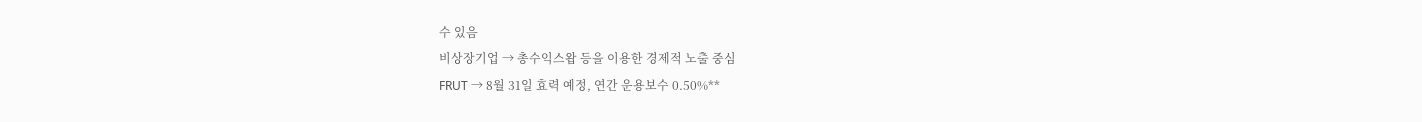수 있음
비상장기업 → 총수익스왑 등을 이용한 경제적 노출 중심
FRUT → 8월 31일 효력 예정, 연간 운용보수 0.50%**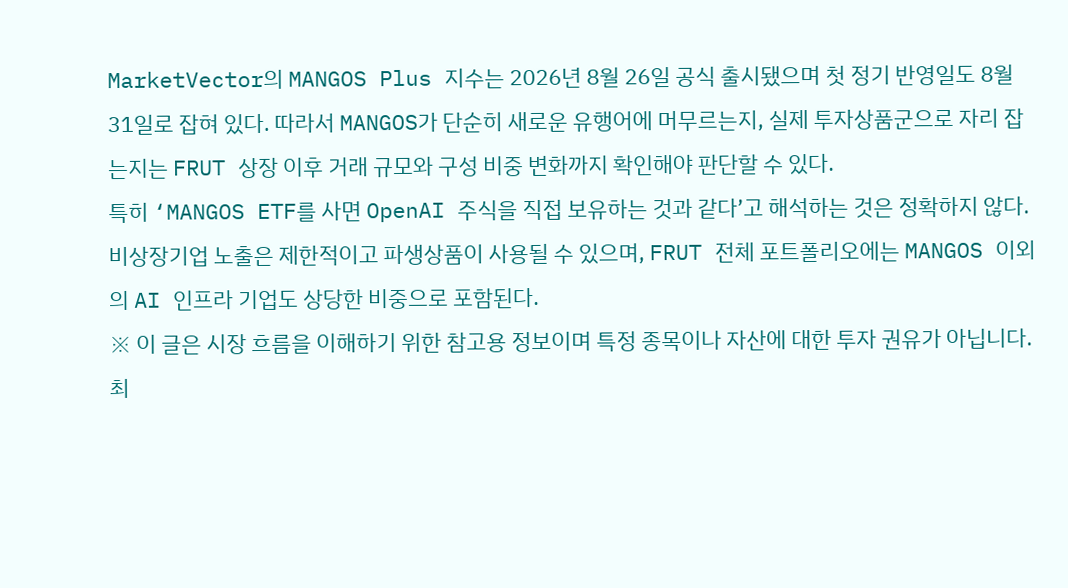MarketVector의 MANGOS Plus 지수는 2026년 8월 26일 공식 출시됐으며 첫 정기 반영일도 8월 31일로 잡혀 있다. 따라서 MANGOS가 단순히 새로운 유행어에 머무르는지, 실제 투자상품군으로 자리 잡는지는 FRUT 상장 이후 거래 규모와 구성 비중 변화까지 확인해야 판단할 수 있다.
특히 ‘MANGOS ETF를 사면 OpenAI 주식을 직접 보유하는 것과 같다’고 해석하는 것은 정확하지 않다. 비상장기업 노출은 제한적이고 파생상품이 사용될 수 있으며, FRUT 전체 포트폴리오에는 MANGOS 이외의 AI 인프라 기업도 상당한 비중으로 포함된다.
※ 이 글은 시장 흐름을 이해하기 위한 참고용 정보이며 특정 종목이나 자산에 대한 투자 권유가 아닙니다. 최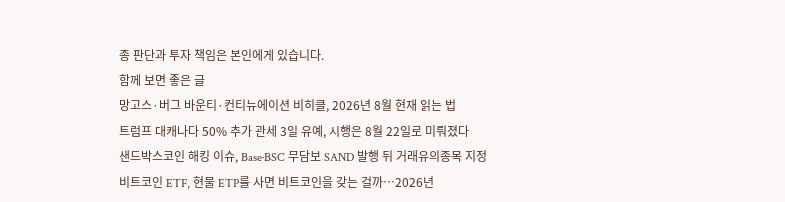종 판단과 투자 책임은 본인에게 있습니다.
함께 보면 좋은 글
망고스·버그 바운티·컨티뉴에이션 비히클, 2026년 8월 현재 읽는 법
트럼프 대캐나다 50% 추가 관세 3일 유예, 시행은 8월 22일로 미뤄졌다
샌드박스코인 해킹 이슈, Base·BSC 무담보 SAND 발행 뒤 거래유의종목 지정
비트코인 ETF, 현물 ETP를 사면 비트코인을 갖는 걸까…2026년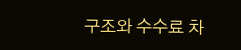구조와 수수료 차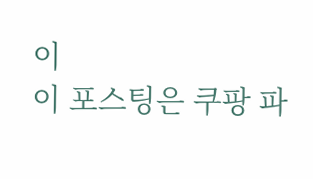이
이 포스팅은 쿠팡 파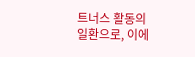트너스 활동의 일환으로, 이에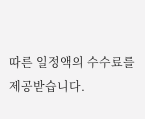따른 일정액의 수수료를 제공받습니다.